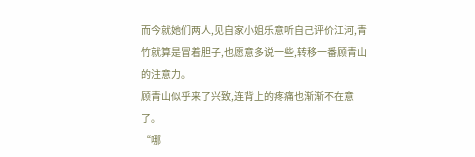而今就她们两人,见自家小姐乐意听自己评价江河,青竹就算是冒着胆子,也愿意多说一些,转移一番顾青山的注意力。
顾青山似乎来了兴致,连背上的疼痛也渐渐不在意了。
“哪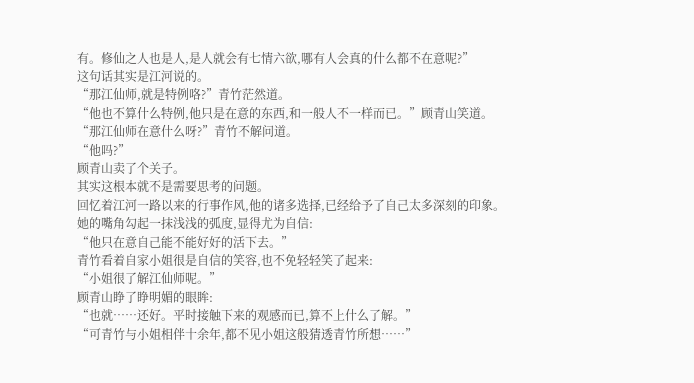有。修仙之人也是人,是人就会有七情六欲,哪有人会真的什么都不在意呢?”
这句话其实是江河说的。
“那江仙师,就是特例咯?”青竹茫然道。
“他也不算什么特例,他只是在意的东西,和一般人不一样而已。”顾青山笑道。
“那江仙师在意什么呀?”青竹不解问道。
“他吗?”
顾青山卖了个关子。
其实这根本就不是需要思考的问题。
回忆着江河一路以来的行事作风,他的诸多选择,已经给予了自己太多深刻的印象。
她的嘴角勾起一抹浅浅的弧度,显得尤为自信:
“他只在意自己能不能好好的活下去。”
青竹看着自家小姐很是自信的笑容,也不免轻轻笑了起来:
“小姐很了解江仙师呢。”
顾青山睁了睁明媚的眼眸:
“也就……还好。平时接触下来的观感而已,算不上什么了解。”
“可青竹与小姐相伴十余年,都不见小姐这般猜透青竹所想……”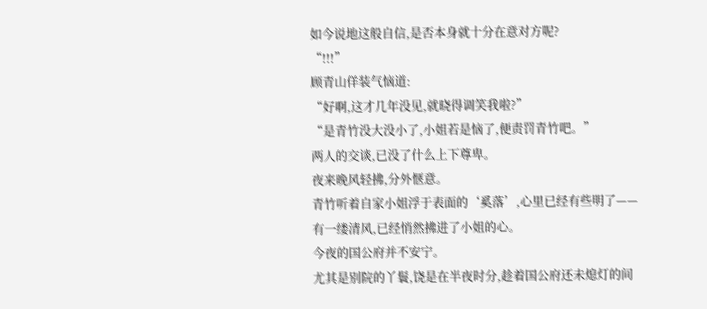如今说地这般自信,是否本身就十分在意对方呢?
“!!!”
顾青山佯装气恼道:
“好啊,这才几年没见,就晓得调笑我啦?”
“是青竹没大没小了,小姐若是恼了,便责罚青竹吧。”
两人的交谈,已没了什么上下尊卑。
夜来晚风轻拂,分外惬意。
青竹听着自家小姐浮于表面的‘奚落’,心里已经有些明了——
有一缕清风,已经悄然拂进了小姐的心。
今夜的国公府并不安宁。
尤其是别院的丫鬟,饶是在半夜时分,趁着国公府还未熄灯的间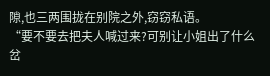隙,也三两围拢在别院之外,窃窃私语。
“要不要去把夫人喊过来?可别让小姐出了什么岔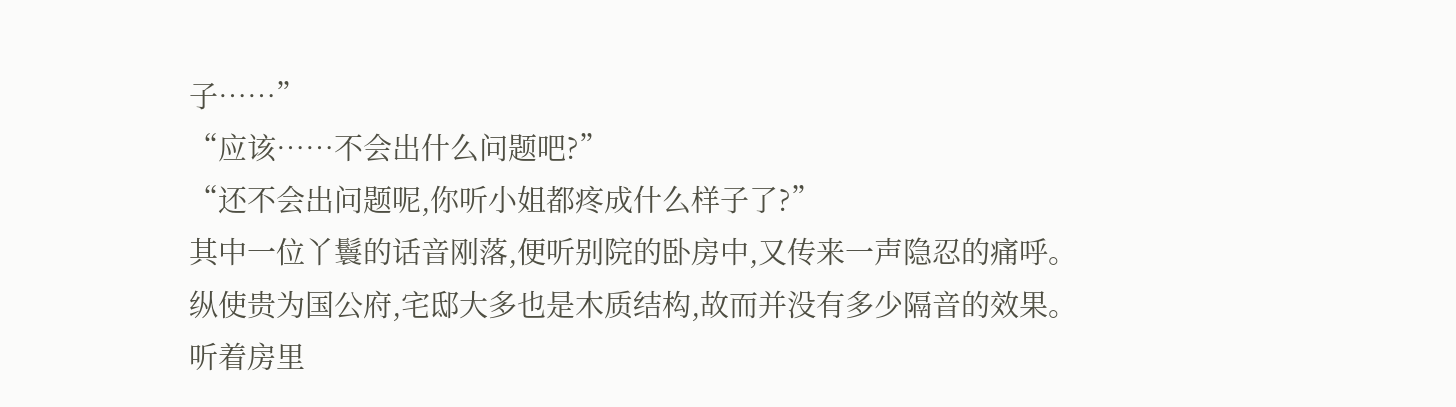子……”
“应该……不会出什么问题吧?”
“还不会出问题呢,你听小姐都疼成什么样子了?”
其中一位丫鬟的话音刚落,便听别院的卧房中,又传来一声隐忍的痛呼。
纵使贵为国公府,宅邸大多也是木质结构,故而并没有多少隔音的效果。
听着房里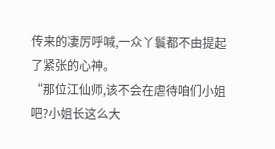传来的凄厉呼喊,一众丫鬟都不由提起了紧张的心神。
“那位江仙师,该不会在虐待咱们小姐吧?小姐长这么大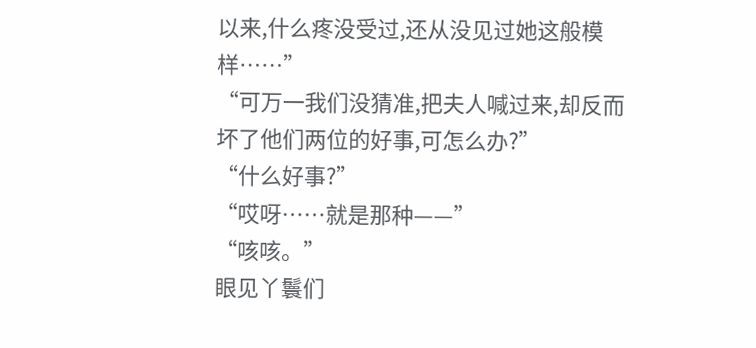以来,什么疼没受过,还从没见过她这般模样……”
“可万一我们没猜准,把夫人喊过来,却反而坏了他们两位的好事,可怎么办?”
“什么好事?”
“哎呀……就是那种——”
“咳咳。”
眼见丫鬟们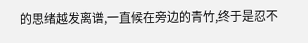的思绪越发离谱,一直候在旁边的青竹,终于是忍不